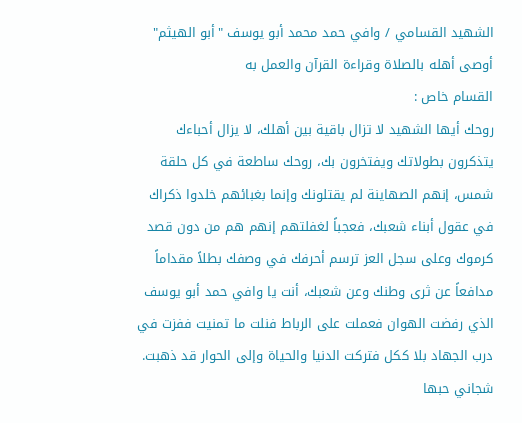الشهيد القسامي / وافي حمد محمد أبو يوسف "أبو الهيثم"
أوصى أهله بالصلاة وقراءة القرآن والعمل به
القسام خاص :
روحك أيها الشهيد لا تزال باقية بين أهلك، لا يزال أحباءك يتذكرون بطولاتك ويفتخرون بك، روحك ساطعة في كل حلقة شمس، إنهم الصهاينة لم يقتلونك وإنما بغبائهم خلدوا ذكراك في عقول أبناء شعبك، فعجباً لغفلتهم إنهم هم من دون قصد كرموك وعلى سجل العز ترسم أحرفك في وصفك بطلاً مقداماً مدافعاً عن ثرى وطنك وعن شعبك، أنت يا وافي حمد أبو يوسف الذي رفضت الهوان فعملت على الرباط فنلت ما تمنيت ففزت في درب الجهاد بلا ككل فتركت الدنيا والحياة وإلى الحوار قد ذهبت.
شجاني حبها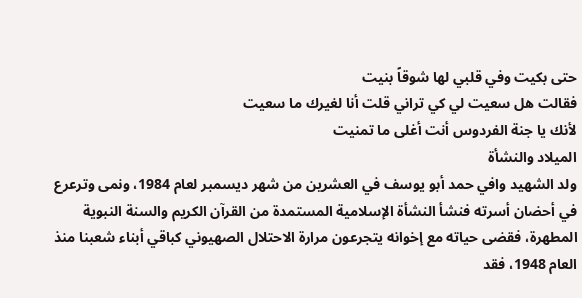حتى بكيت وفي قلبي لها شوقاً بنيت
فقالت هل سعيت لي كي تراني قلت أنا لغيرك ما سعيت
لأنك يا جنة الفردوس أنت أغلى ما تمنيت
الميلاد والنشأة
ولد الشهيد وافي حمد أبو يوسف في العشرين من شهر ديسمبر لعام 1984، ونمى وترعرع في أحضان أسرته فنشأ النشأة الإسلامية المستمدة من القرآن الكريم والسنة النبوية المطهرة، فقضى حياته مع إخوانه يتجرعون مرارة الاحتلال الصهيوني كباقي أبناء شعبنا منذ العام 1948، فقد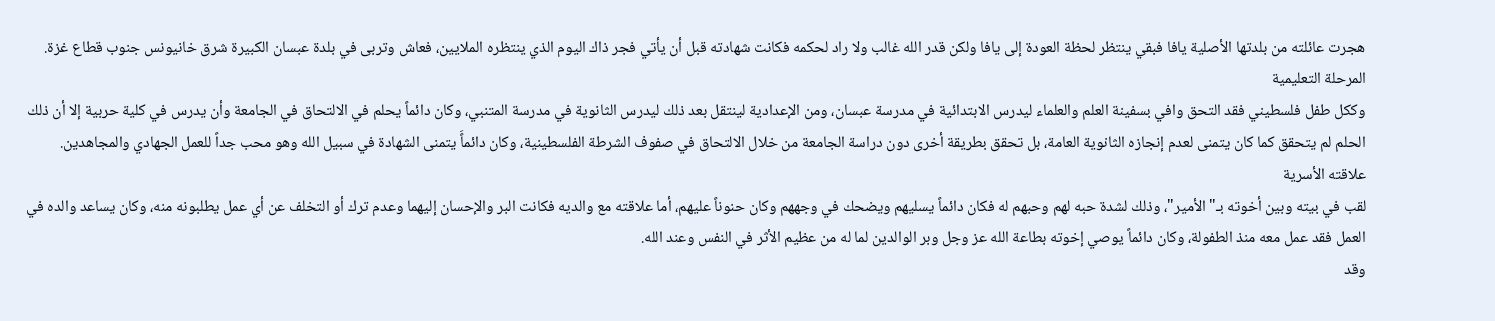هجرت عائلته من بلدتها الأصلية يافا فبقي ينتظر لحظة العودة إلى يافا ولكن قدر الله غالب ولا راد لحكمه فكانت شهادته قبل أن يأتي فجر ذاك اليوم الذي ينتظره الملايين، فعاش وتربى في بلدة عبسان الكبيرة شرق خانيونس جنوب قطاع غزة.
المرحلة التعليمية
وككل طفل فلسطيني فقد التحق وافي بسفينة العلم والعلماء ليدرس الابتدائية في مدرسة عبسان، ومن الإعدادية لينتقل بعد ذلك ليدرس الثانوية في مدرسة المتنبي، وكان دائماً يحلم في الالتحاق في الجامعة وأن يدرس في كلية حربية إلا أن ذلك الحلم لم يتحقق كما كان يتمنى لعدم إنجازه الثانوية العامة، بل تحقق بطريقة أخرى دون دراسة الجامعة من خلال الالتحاق في صفوف الشرطة الفلسطينية، وكان دائماًَ يتمنى الشهادة في سبيل الله وهو محب جداً للعمل الجهادي والمجاهدين.
علاقته الأسرية
لقب في بيته وبين أخوته بـ"الأمير"، وذلك لشدة حبه لهم وحبهم له فكان دائماً يسليهم ويضحك في وجههم وكان حنوناً عليهم، أما علاقته مع والديه فكانت البر والإحسان إليهما وعدم ترك أو التخلف عن أي عمل يطلبونه منه، وكان يساعد والده في العمل فقد عمل معه منذ الطفولة، وكان دائماً يوصي إخوته بطاعة الله عز وجل وبر الوالدين لما له من عظيم الأثر في النفس وعند الله.
وقد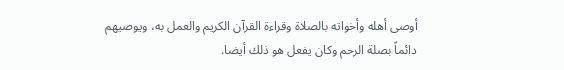أوصى أهله وأخواته بالصلاة وقراءة القرآن الكريم والعمل به، ويوصيهم دائماً بصلة الرحم وكان يفعل هو ذلك أيضا.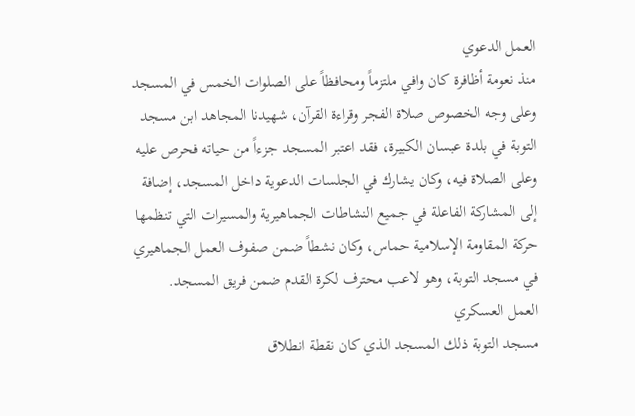العمل الدعوي
منذ نعومة أظافرة كان وافي ملتزماً ومحافظاً على الصلوات الخمس في المسجد وعلى وجه الخصوص صلاة الفجر وقراءة القرآن، شهيدنا المجاهد ابن مسجد التوبة في بلدة عبسان الكبيرة، فقد اعتبر المسجد جزءاً من حياته فحرص عليه وعلى الصلاة فيه، وكان يشارك في الجلسات الدعوية داخل المسجد، إضافة إلى المشاركة الفاعلة في جميع النشاطات الجماهيرية والمسيرات التي تنظمها حركة المقاومة الإسلامية حماس، وكان نشطاً ضمن صفوف العمل الجماهيري في مسجد التوبة، وهو لاعب محترف لكرة القدم ضمن فريق المسجد.
العمل العسكري
مسجد التوبة ذلك المسجد الذي كان نقطة انطلاق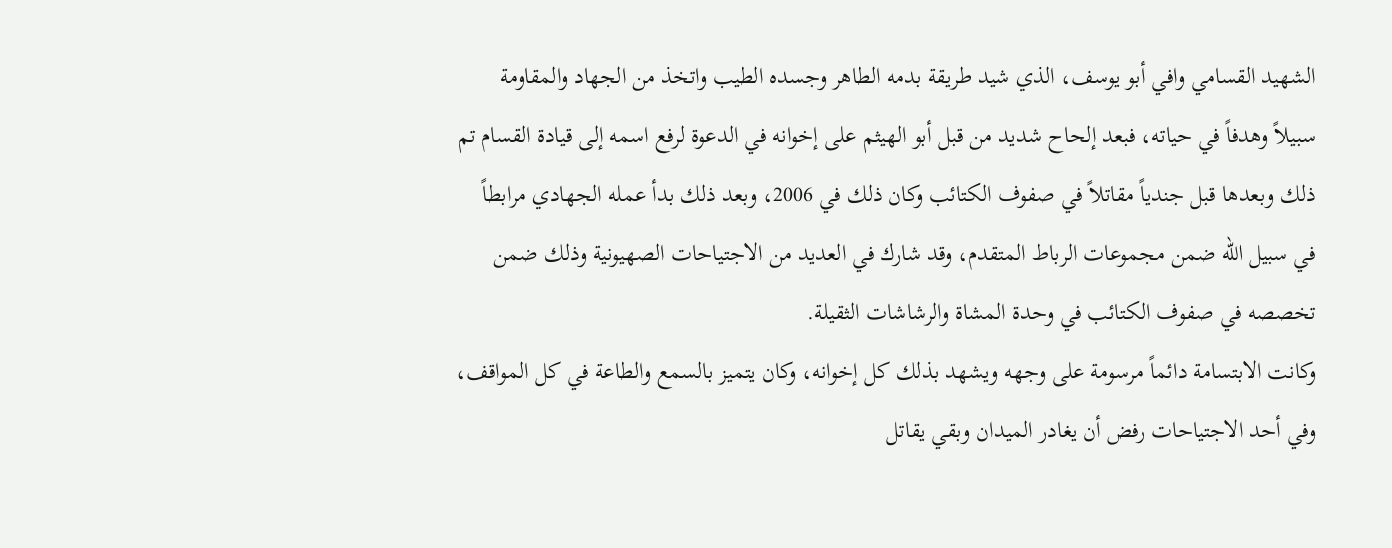الشهيد القسامي وافي أبو يوسف، الذي شيد طريقة بدمه الطاهر وجسده الطيب واتخذ من الجهاد والمقاومة سبيلاً وهدفاً في حياته، فبعد إلحاح شديد من قبل أبو الهيثم على إخوانه في الدعوة لرفع اسمه إلى قيادة القسام تم ذلك وبعدها قبل جندياً مقاتلاً في صفوف الكتائب وكان ذلك في 2006، وبعد ذلك بدأ عمله الجهادي مرابطاً في سبيل الله ضمن مجموعات الرباط المتقدم، وقد شارك في العديد من الاجتياحات الصهيونية وذلك ضمن تخصصه في صفوف الكتائب في وحدة المشاة والرشاشات الثقيلة.
وكانت الابتسامة دائماً مرسومة على وجهه ويشهد بذلك كل إخوانه، وكان يتميز بالسمع والطاعة في كل المواقف، وفي أحد الاجتياحات رفض أن يغادر الميدان وبقي يقاتل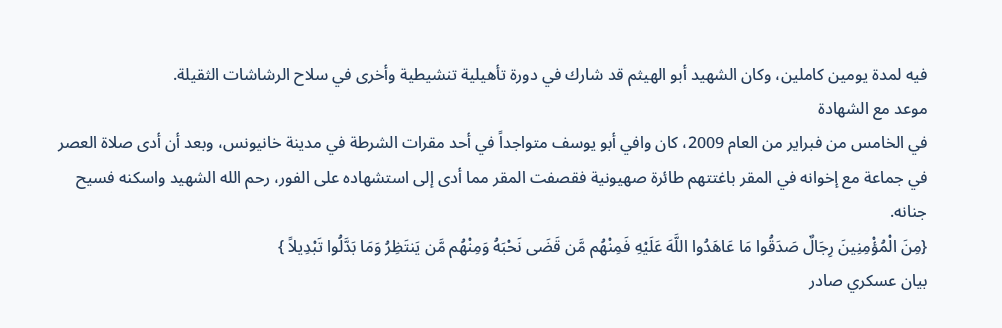فيه لمدة يومين كاملين، وكان الشهيد أبو الهيثم قد شارك في دورة تأهيلية تنشيطية وأخرى في سلاح الرشاشات الثقيلة.
موعد مع الشهادة
في الخامس من فبراير من العام 2009، كان وافي أبو يوسف متواجداً في أحد مقرات الشرطة في مدينة خانيونس، وبعد أن أدى صلاة العصر في جماعة مع إخوانه في المقر باغتتهم طائرة صهيونية فقصفت المقر مما أدى إلى استشهاده على الفور، رحم الله الشهيد واسكنه فسيح جنانه.
{مِنَ الْمُؤْمِنِينَ رِجَالٌ صَدَقُوا مَا عَاهَدُوا اللَّهَ عَلَيْهِ فَمِنْهُم مَّن قَضَى نَحْبَهُ وَمِنْهُم مَّن يَنتَظِرُ وَمَا بَدَّلُوا تَبْدِيلاً }
بيان عسكري صادر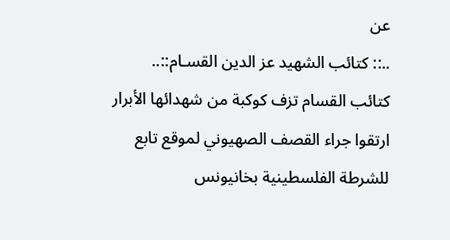عن
..:: كتائب الشهيد عز الدين القسـام::..
كتائب القسام تزف كوكبة من شهدائها الأبرار ارتقوا جراء القصف الصهيوني لموقع تابع للشرطة الفلسطينية بخانيونس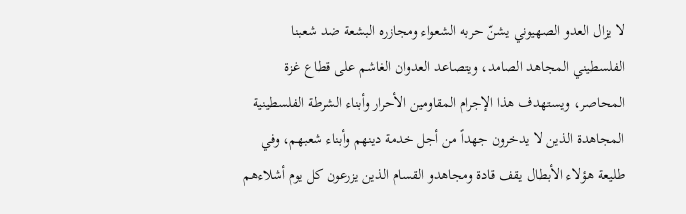لا يزال العدو الصهيوني يشنّ حربه الشعواء ومجازره البشعة ضد شعبنا الفلسطيني المجاهد الصامد، ويتصاعد العدوان الغاشم على قطاع غزة المحاصر، ويستهدف هذا الإجرام المقاومين الأحرار وأبناء الشرطة الفلسطينية المجاهدة الذين لا يدخرون جهداً من أجل خدمة دينهم وأبناء شعبهم، وفي طليعة هؤلاء الأبطال يقف قادة ومجاهدو القسام الذين يزرعون كل يوم أشلاءهم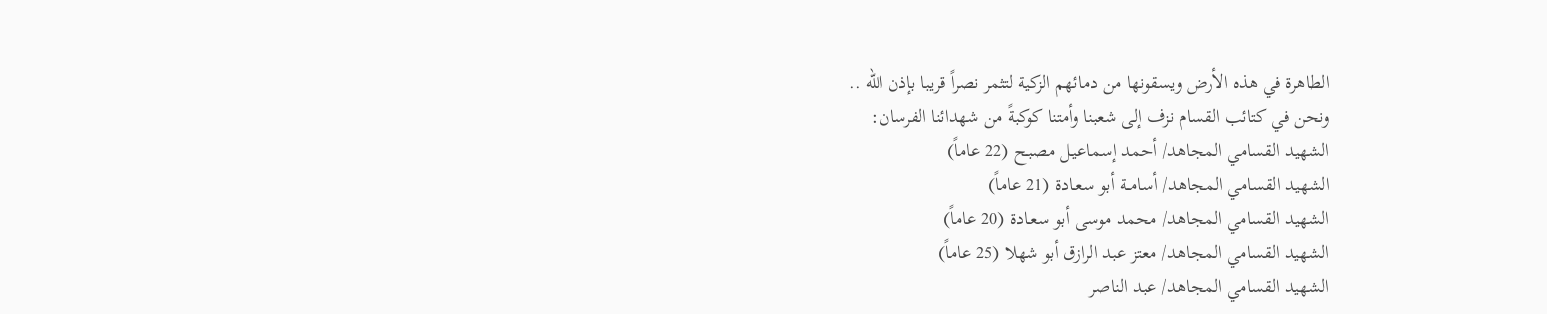الطاهرة في هذه الأرض ويسقونها من دمائهم الزكية لتثمر نصراً قريبا بإذن الله ..
ونحن في كتائب القسام نزف إلى شعبنا وأمتنا كوكبةً من شهدائنا الفرسان:
الشهيد القسامي المجاهد/ أحمد إسماعيـل مصبـح (22 عاماً)
الشهيد القسامي المجاهد/ أسامــة أبو سعـادة (21 عاماً)
الشهيد القسامي المجاهد/ محمد موسى أبو سعـادة (20 عاماً)
الشهيد القسامي المجاهد/ معتز عبد الرازق أبو شهلا (25 عاماً)
الشهيد القسامي المجاهد/ عبد الناصر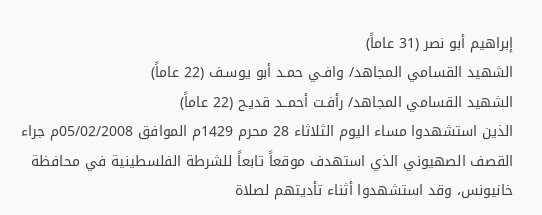إبراهيم أبو نصر (31 عاماً)
الشهيد القسامي المجاهد/ وافـي حمـد أبو يوسـف (22 عاماً)
الشهيد القسامي المجاهد/ رأفـت أحمــد قديـح (22 عاماً)
الذين استشهدوا مساء اليوم الثلاثاء 28 محرم 1429م الموافق 05/02/2008م جراء القصف الصهيوني الذي استهدف موقعاً تابعاً للشرطة الفلسطينية في محافظة خانيونس، وقد استشهدوا أثناء تأديتهم لصلاة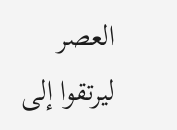العصر ليرتقوا إلى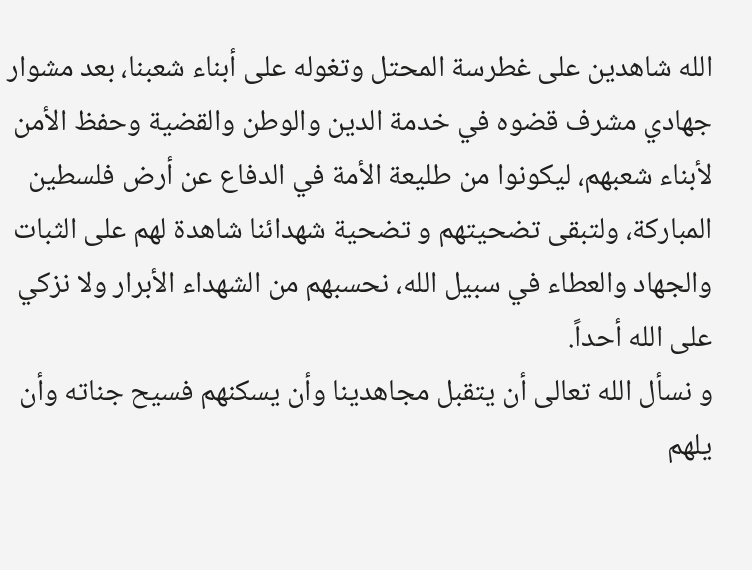الله شاهدين على غطرسة المحتل وتغوله على أبناء شعبنا، بعد مشوار جهادي مشرف قضوه في خدمة الدين والوطن والقضية وحفظ الأمن لأبناء شعبهم، ليكونوا من طليعة الأمة في الدفاع عن أرض فلسطين المباركة، ولتبقى تضحيتهم و تضحية شهدائنا شاهدة لهم على الثبات والجهاد والعطاء في سبيل الله، نحسبهم من الشهداء الأبرار ولا نزكي على الله أحداً.
و نسأل الله تعالى أن يتقبل مجاهدينا وأن يسكنهم فسيح جناته وأن يلهم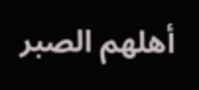أهلهم الصبر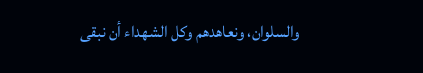والسلوان، ونعاهدهم وكل الشهداء أن نبقى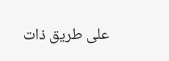على طريق ذات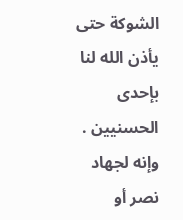الشوكة حتى يأذن الله لنا بإحدى الحسنيين .
وإنه لجهاد نصر أو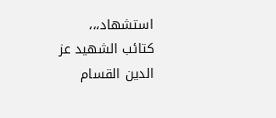استشهاد،،،
كتائب الشهيد عز الدين القسام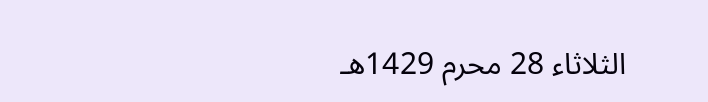الثلاثاء 28 محرم 1429هـ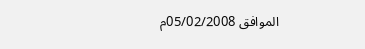الموافق 05/02/2008م